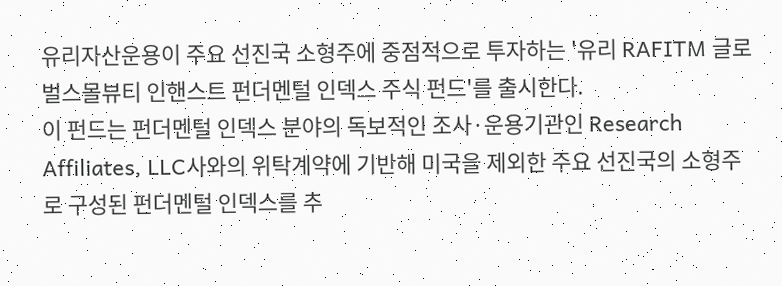유리자산운용이 주요 선진국 소형주에 중점적으로 투자하는 '유리 RAFITM 글로벌스몰뷰티 인핸스트 펀더멘털 인덱스 주식 펀드'를 출시한다.
이 펀드는 펀더멘털 인덱스 분야의 독보적인 조사·운용기관인 Research Affiliates, LLC사와의 위탁계약에 기반해 미국을 제외한 주요 선진국의 소형주로 구성된 펀더멘털 인덱스를 추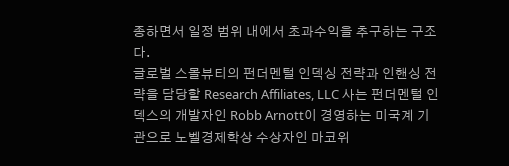종하면서 일정 범위 내에서 초과수익을 추구하는 구조다.
글로벌 스몰뷰티의 펀더멘털 인덱싱 전략과 인핸싱 전략을 담당할 Research Affiliates, LLC 사는 펀더멘털 인덱스의 개발자인 Robb Arnott이 경영하는 미국계 기관으로 노벨경제학상 수상자인 마코위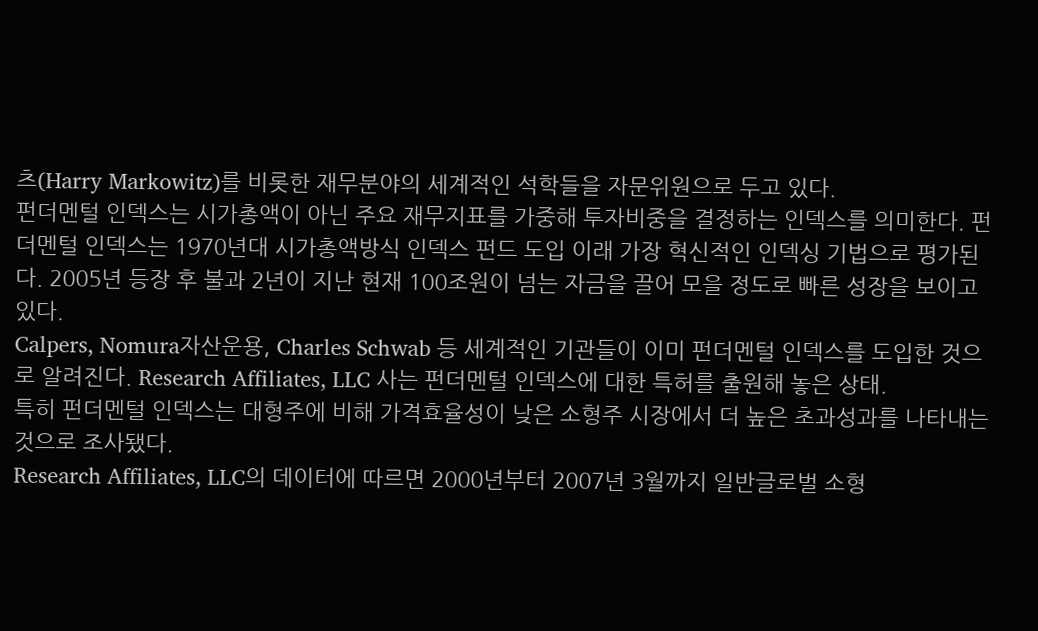츠(Harry Markowitz)를 비롯한 재무분야의 세계적인 석학들을 자문위원으로 두고 있다.
펀더멘털 인덱스는 시가총액이 아닌 주요 재무지표를 가중해 투자비중을 결정하는 인덱스를 의미한다. 펀더멘털 인덱스는 1970년대 시가총액방식 인덱스 펀드 도입 이래 가장 혁신적인 인덱싱 기법으로 평가된다. 2005년 등장 후 불과 2년이 지난 현재 100조원이 넘는 자금을 끌어 모을 정도로 빠른 성장을 보이고 있다.
Calpers, Nomura자산운용, Charles Schwab 등 세계적인 기관들이 이미 펀더멘털 인덱스를 도입한 것으로 알려진다. Research Affiliates, LLC 사는 펀더멘털 인덱스에 대한 특허를 출원해 놓은 상태.
특히 펀더멘털 인덱스는 대형주에 비해 가격효율성이 낮은 소형주 시장에서 더 높은 초과성과를 나타내는 것으로 조사됐다.
Research Affiliates, LLC의 데이터에 따르면 2000년부터 2007년 3월까지 일반글로벌 소형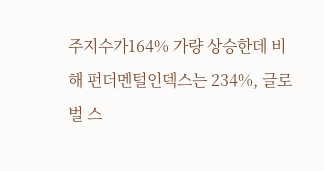주지수가164% 가량 상승한데 비해 펀더멘털인덱스는 234%, 글로벌 스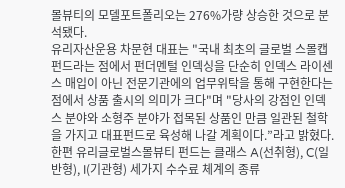몰뷰티의 모델포트폴리오는 276%가량 상승한 것으로 분석됐다.
유리자산운용 차문현 대표는 "국내 최초의 글로벌 스몰캡 펀드라는 점에서 펀더멘털 인덱싱을 단순히 인덱스 라이센스 매입이 아닌 전문기관에의 업무위탁을 통해 구현한다는 점에서 상품 출시의 의미가 크다"며 "당사의 강점인 인덱스 분야와 소형주 분야가 접목된 상품인 만큼 일관된 철학을 가지고 대표펀드로 육성해 나갈 계획이다.”라고 밝혔다.
한편 유리글로벌스몰뷰티 펀드는 클래스 A(선취형), C(일반형), I(기관형) 세가지 수수료 체계의 종류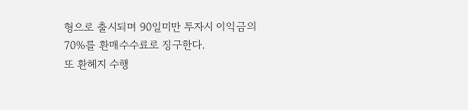형으로 출시되며 90일미만 투자시 이익금의 70%를 환매수수료로 징구한다.
또 환헤지 수행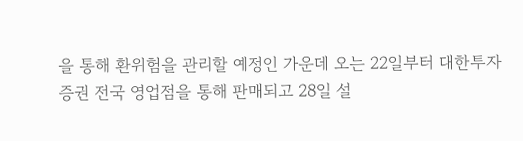을 통해 환위험을 관리할 예정인 가운데 오는 22일부터 대한투자증권 전국 영업점을 통해 판매되고 28일 설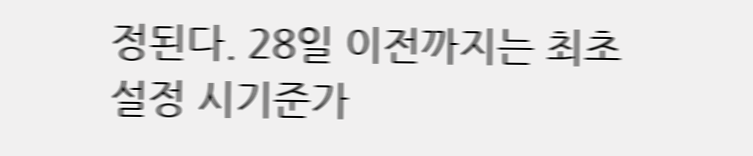정된다. 28일 이전까지는 최초 설정 시기준가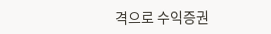격으로 수익증권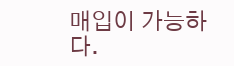매입이 가능하다.